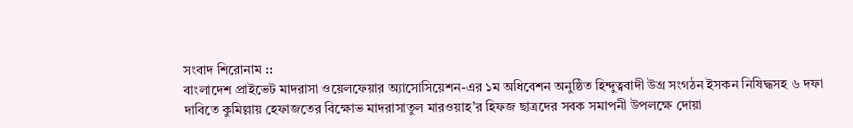সংবাদ শিরোনাম ::
বাংলাদেশ প্রাইভেট মাদরাসা ওয়েলফেয়ার অ্যাসোসিয়েশন-এর ১ম অধিবেশন অনুষ্ঠিত হিন্দুত্ববাদী উগ্র সংগঠন ইসকন নিষিদ্ধসহ ৬ দফা দাবিতে কুমিল্লায় হেফাজতের বিক্ষোভ মাদরাসাতুল মারওয়াহ’র হিফজ ছাত্রদের সবক সমাপনী উপলক্ষে দোয়া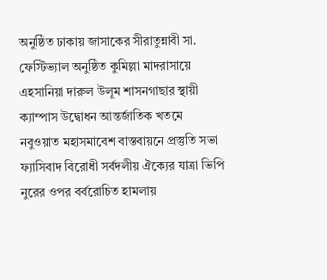অনুষ্ঠিত ঢাকায় জাসাকের সীরাতুন্নাবী সা. ফেস্টিভ্যাল অনুষ্ঠিত কুমিল্লা মাদরাসায়ে এহসানিয়া দারুল উলূম শাসনগাছার স্থায়ী ক্যাম্পাস উদ্বোধন আন্তর্জাতিক খতমে নবুওয়াত মহাসমাবেশ বাস্তবায়নে প্রস্তুতি সভা ফ্যাসিবাদ বিরোধী সর্বদলীয় ঐক্যের যাত্রা ভিপি নুরের ওপর বর্বরোচিত হামলায়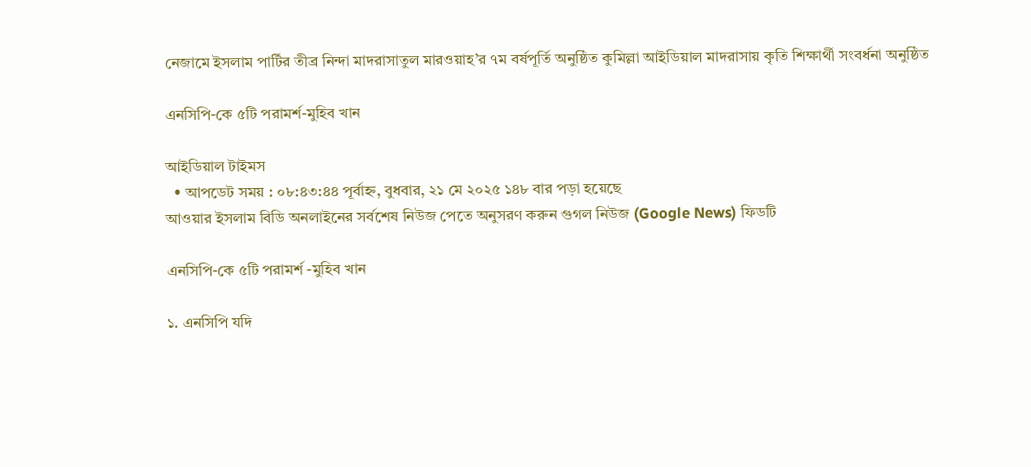নেজামে ইসলাম পার্টির তীব্র নিন্দা মাদরাসাতুল মারওয়াহ’র ৭ম বর্ষপূর্তি অনুষ্ঠিত কুমিল্লা আইডিয়াল মাদরাসায় কৃতি শিক্ষার্থী সংবর্ধনা অনুষ্ঠিত

এনসিপি-কে ৫টি পরামর্শ-মুহিব খান

আইডিয়াল টাইমস
  • আপডেট সময় : ০৮:৪৩:৪৪ পূর্বাহ্ন, বুধবার, ২১ মে ২০২৫ ১৪৮ বার পড়া হয়েছে
আওয়ার ইসলাম বিডি অনলাইনের সর্বশেষ নিউজ পেতে অনুসরণ করুন গুগল নিউজ (Google News) ফিডটি

এনসিপি-কে ৫টি পরামর্শ -মুহিব খান

১. এনসিপি যদি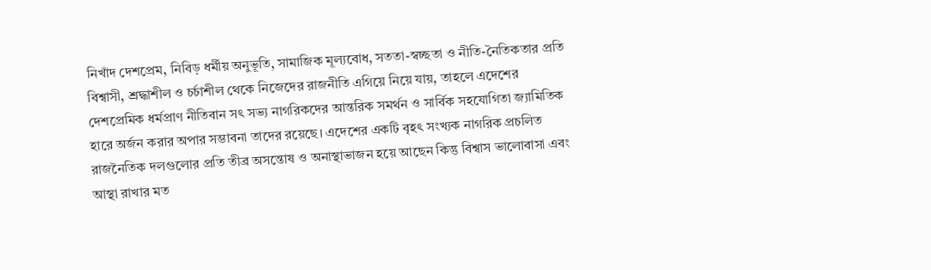নিখাঁদ দেশপ্রেম, নিবিড় ধর্মীয় অনুভূতি, সামাজিক মূল্যবোধ, সততা-স্বচ্ছতা ও নীতি-নৈতিকতার প্রতি বিশ্বাসী, শ্রদ্ধাশীল ও চর্চাশীল থেকে নিজেদের রাজনীতি এগিয়ে নিয়ে যায়, তাহলে এদেশের দেশপ্রেমিক ধর্মপ্রাণ নীতিবান সৎ সভ্য নাগরিকদের আন্তরিক সমর্থন ও সার্বিক সহযোগিতা জ্যামিতিক হারে অর্জন করার অপার সম্ভাবনা তাদের রয়েছে। এদেশের একটি বৃহৎ সংখ্যক নাগরিক প্রচলিত রাজনৈতিক দলগুলোর প্রতি তীব্র অসন্তোষ ও অনাস্থাভাজন হয়ে আছেন কিন্তু বিশ্বাস ভালোবাসা এবং আস্থা রাখার মত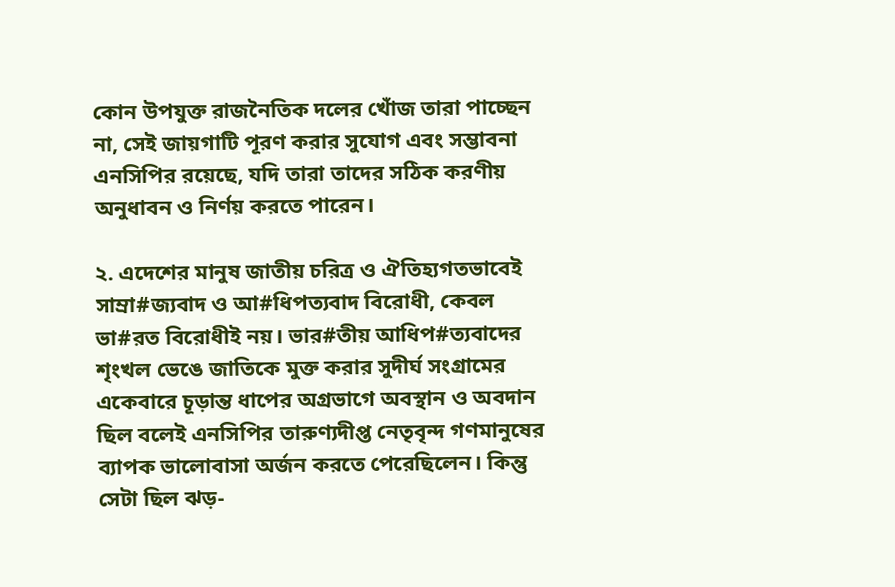কোন উপযুক্ত রাজনৈতিক দলের খোঁজ তারা পাচ্ছেন না, সেই জায়গাটি পূরণ করার সুযোগ এবং সম্ভাবনা এনসিপির রয়েছে, যদি তারা তাদের সঠিক করণীয় অনুধাবন ও নির্ণয় করতে পারেন।

২. এদেশের মানুষ জাতীয় চরিত্র ও ঐতিহ্যগতভাবেই সাম্রা#জ্যবাদ ও আ#ধিপত্যবাদ বিরোধী, কেবল ভা#রত বিরোধীই নয়। ভার#তীয় আধিপ#ত্যবাদের শৃংখল ভেঙে জাতিকে মুক্ত করার সুদীর্ঘ সংগ্রামের একেবারে চূড়ান্ত ধাপের অগ্রভাগে অবস্থান ও অবদান ছিল বলেই এনসিপির তারুণ্যদীপ্ত নেতৃবৃন্দ গণমানুষের ব্যাপক ভালোবাসা অর্জন করতে পেরেছিলেন। কিন্তু সেটা ছিল ঝড়-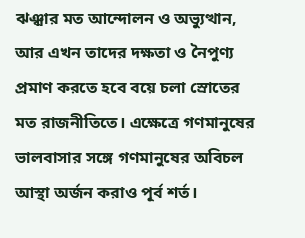ঝঞ্ঝার মত আন্দোলন ও অভ্যুত্থান, আর এখন তাদের দক্ষতা ও নৈপুণ্য প্রমাণ করতে হবে বয়ে চলা স্রোতের মত রাজনীতিতে। এক্ষেত্রে গণমানুষের ভালবাসার সঙ্গে গণমানুষের অবিচল আস্থা অর্জন করাও পূর্ব শর্ত।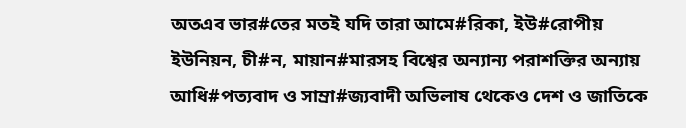অতএব ভার#তের মতই যদি তারা আমে#রিকা, ইউ#রোপীয় ইউনিয়ন, চী#ন, মায়ান#মারসহ বিশ্বের অন্যান্য পরাশক্তির অন্যায় আধি#পত্যবাদ ও সাম্রা#জ্যবাদী অভিলাষ থেকেও দেশ ও জাতিকে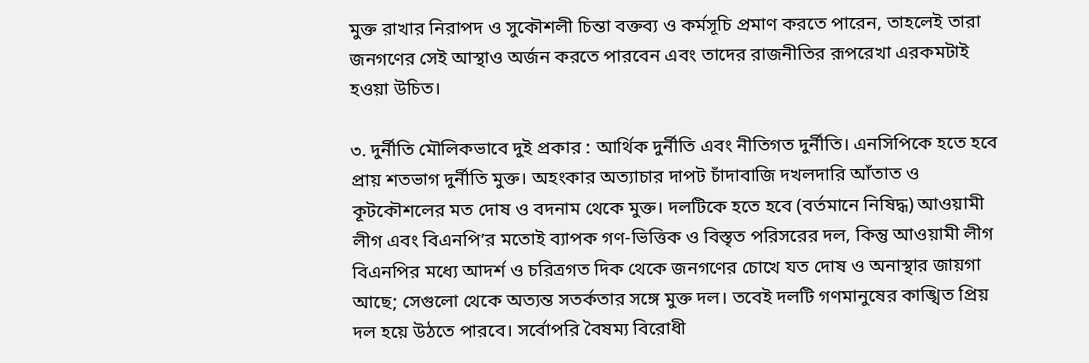মুক্ত রাখার নিরাপদ ও সুকৌশলী চিন্তা বক্তব্য ও কর্মসূচি প্রমাণ করতে পারেন, তাহলেই তারা জনগণের সেই আস্থাও অর্জন করতে পারবেন এবং তাদের রাজনীতির রূপরেখা এরকমটাই হওয়া উচিত।

৩. দুর্নীতি মৌলিকভাবে দুই প্রকার : আর্থিক দুর্নীতি এবং নীতিগত দুর্নীতি। এনসিপিকে হতে হবে প্রায় শতভাগ দুর্নীতি মুক্ত। অহংকার অত্যাচার দাপট চাঁদাবাজি দখলদারি আঁতাত ও কূটকৌশলের মত দোষ ও বদনাম থেকে মুক্ত। দলটিকে হতে হবে (বর্তমানে নিষিদ্ধ) আওয়ামী লীগ এবং বিএনপি’র মতোই ব্যাপক গণ-ভিত্তিক ও বিস্তৃত পরিসরের দল, কিন্তু আওয়ামী লীগ বিএনপির মধ্যে আদর্শ ও চরিত্রগত দিক থেকে জনগণের চোখে যত দোষ ও অনাস্থার জায়গা আছে; সেগুলো থেকে অত্যন্ত সতর্কতার সঙ্গে মুক্ত দল। তবেই দলটি গণমানুষের কাঙ্খিত প্রিয় দল হয়ে উঠতে পারবে। সর্বোপরি বৈষম্য বিরোধী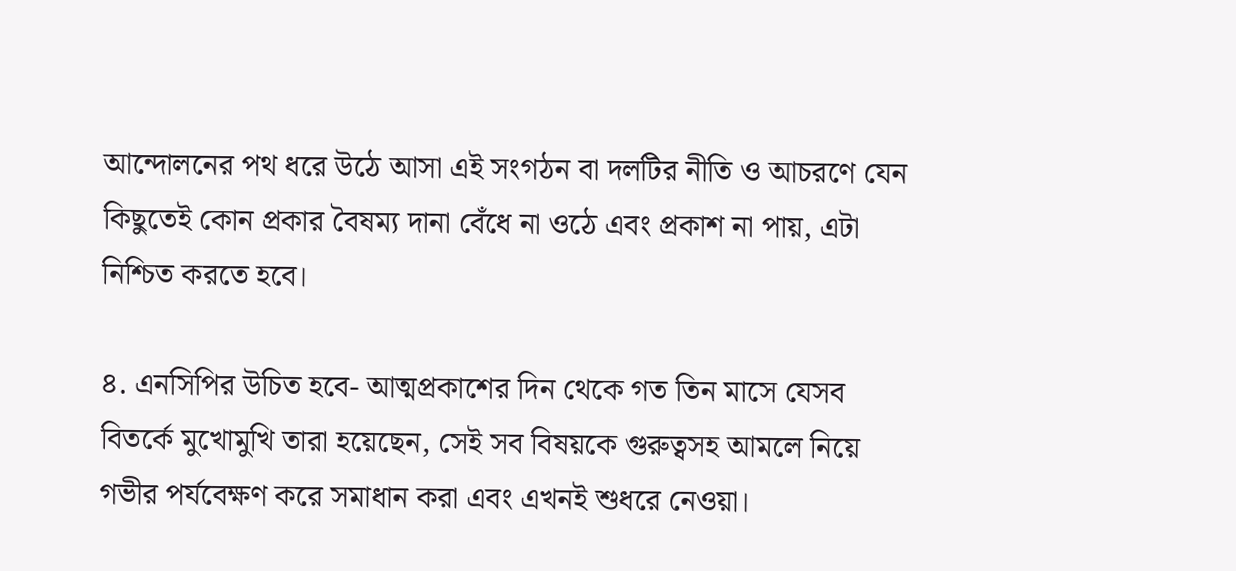আন্দোলনের পথ ধরে উঠে আসা এই সংগঠন বা দলটির নীতি ও আচরণে যেন কিছুতেই কোন প্রকার বৈষম্য দানা বেঁধে না ওঠে এবং প্রকাশ না পায়, এটা নিশ্চিত করতে হবে।

৪. এনসিপির উচিত হবে- আত্মপ্রকাশের দিন থেকে গত তিন মাসে যেসব বিতর্কে মুখোমুখি তারা হয়েছেন, সেই সব বিষয়কে গুরুত্বসহ আমলে নিয়ে গভীর পর্যবেক্ষণ করে সমাধান করা এবং এখনই শুধরে নেওয়া।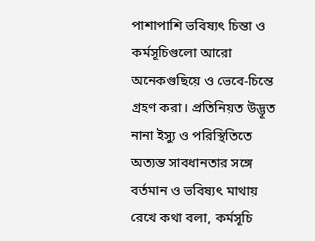পাশাপাশি ভবিষ্যৎ চিন্তা ও কর্মসূচিগুলো আরো অনেকগুছিয়ে ও ভেবে-চিন্তে গ্রহণ করা। প্রতিনিয়ত উদ্ভূত নানা ইস্যু ও পরিস্থিতিতে অত্যন্ত সাবধানতার সঙ্গে বর্তমান ও ভবিষ্যৎ মাথায় রেখে কথা বলা, কর্মসূচি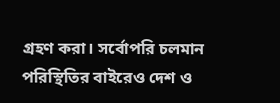গ্রহণ করা। সর্বোপরি চলমান পরিস্থিতির বাইরেও দেশ ও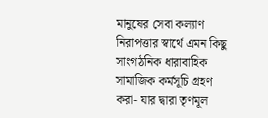মানুষের সেবা কল্যাণ নিরাপত্তার স্বার্থে এমন কিছু সাংগঠনিক ধারাবাহিক সামাজিক কর্মসূচি গ্রহণ করা- যার দ্বারা তৃণমূল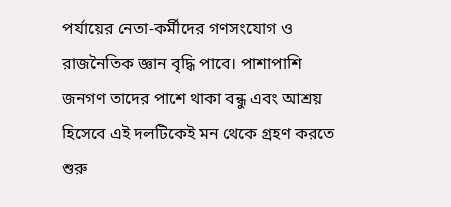পর্যায়ের নেতা-কর্মীদের গণসংযোগ ও রাজনৈতিক জ্ঞান বৃদ্ধি পাবে। পাশাপাশি জনগণ তাদের পাশে থাকা বন্ধু এবং আশ্রয় হিসেবে এই দলটিকেই মন থেকে গ্রহণ করতে শুরু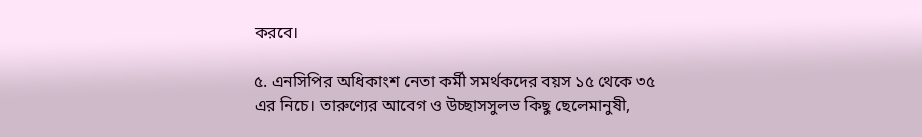করবে।

৫. এনসিপির অধিকাংশ নেতা কর্মী সমর্থকদের বয়স ১৫ থেকে ৩৫ এর নিচে। তারুণ্যের আবেগ ও উচ্ছাসসুলভ কিছু ছেলেমানুষী,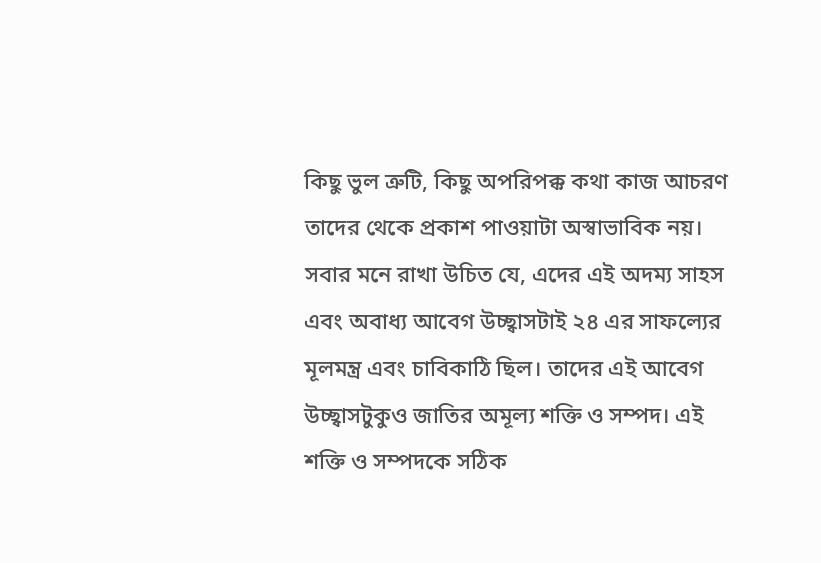কিছু ভুল ত্রুটি, কিছু অপরিপক্ক কথা কাজ আচরণ তাদের থেকে প্রকাশ পাওয়াটা অস্বাভাবিক নয়। সবার মনে রাখা উচিত যে, এদের এই অদম্য সাহস এবং অবাধ্য আবেগ উচ্ছ্বাসটাই ২৪ এর সাফল্যের মূলমন্ত্র এবং চাবিকাঠি ছিল। তাদের এই আবেগ উচ্ছ্বাসটুকুও জাতির অমূল্য শক্তি ও সম্পদ। এই শক্তি ও সম্পদকে সঠিক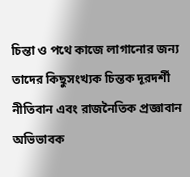চিন্তা ও পথে কাজে লাগানোর জন্য তাদের কিছুসংখ্যক চিন্তক দূরদর্শী নীতিবান এবং রাজনৈতিক প্রজ্ঞাবান অভিভাবক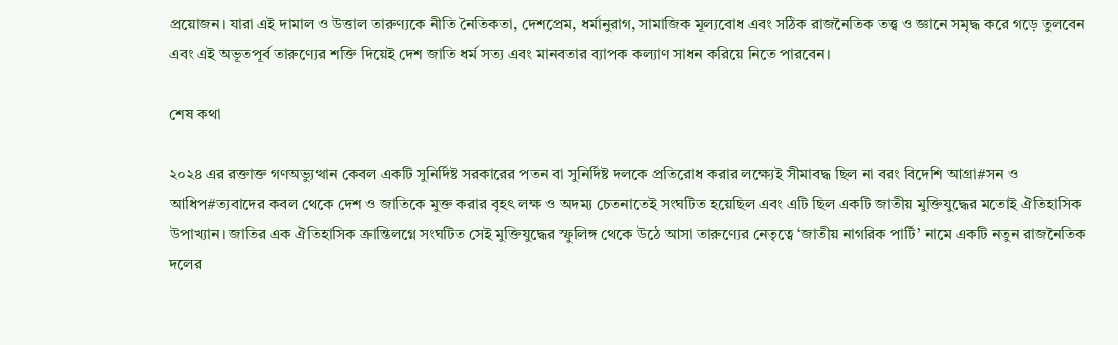প্রয়োজন। যারা এই দামাল ও উত্তাল তারুণ্যকে নীতি নৈতিকতা, দেশপ্রেম, ধর্মানুরাগ, সামাজিক মূল্যবোধ এবং সঠিক রাজনৈতিক তত্ত্ব ও জ্ঞানে সমৃদ্ধ করে গড়ে তুলবেন এবং এই অভূতপূর্ব তারুণ্যের শক্তি দিয়েই দেশ জাতি ধর্ম সত্য এবং মানবতার ব্যাপক কল্যাণ সাধন করিয়ে নিতে পারবেন।

শেষ কথা

২০২৪ এর রক্তাক্ত গণঅভ্যুত্থান কেবল একটি সুনির্দিষ্ট সরকারের পতন বা সুনির্দিষ্ট দলকে প্রতিরোধ করার লক্ষ্যেই সীমাবদ্ধ ছিল না বরং বিদেশি আগ্রা#সন ও আধিপ#ত্যবাদের কবল থেকে দেশ ও জাতিকে মুক্ত করার বৃহৎ লক্ষ ও অদম্য চেতনাতেই সংঘটিত হয়েছিল এবং এটি ছিল একটি জাতীয় মুক্তিযুদ্ধের মতোই ঐতিহাসিক উপাখ্যান। জাতির এক ঐতিহাসিক ক্রান্তিলগ্নে সংঘটিত সেই মুক্তিযুদ্ধের স্ফুলিঙ্গ থেকে উঠে আসা তারুণ্যের নেতৃত্বে ‘জাতীয় নাগরিক পার্টি’ নামে একটি নতুন রাজনৈতিক দলের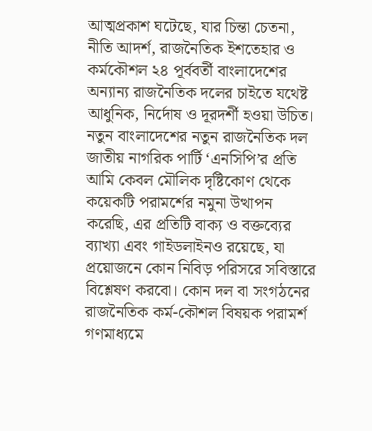আত্মপ্রকাশ ঘটেছে, যার চিন্তা চেতনা, নীতি আদর্শ, রাজনৈতিক ইশতেহার ও কর্মকৌশল ২৪ পূর্ববর্তী বাংলাদেশের অন্যান্য রাজনৈতিক দলের চাইতে যথেষ্ট আধুনিক, নির্দোষ ও দূরদর্শী হওয়া উচিত। নতুন বাংলাদেশের নতুন রাজনৈতিক দল জাতীয় নাগরিক পার্টি ‘এনসিপি’র প্রতি আমি কেবল মৌলিক দৃষ্টিকোণ থেকে কয়েকটি পরামর্শের নমুনা উত্থাপন করেছি, এর প্রতিটি বাক্য ও বক্তব্যের ব্যাখ্যা এবং গাইডলাইনও রয়েছে, যা প্রয়োজনে কোন নিবিড় পরিসরে সবিস্তারে বিশ্লেষণ করবো। কোন দল বা সংগঠনের রাজনৈতিক কর্ম-কৌশল বিষয়ক পরামর্শ গণমাধ্যমে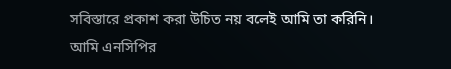সবিস্তারে প্রকাশ করা উচিত নয় বলেই আমি তা করিনি। আমি এনসিপির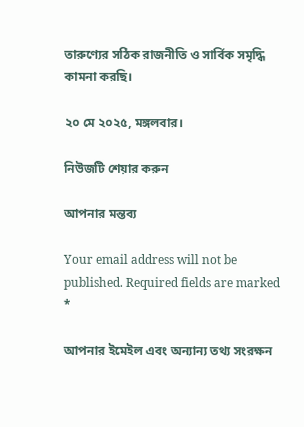তারুণ্যের সঠিক রাজনীতি ও সার্বিক সমৃদ্ধি কামনা করছি।

২০ মে ২০২৫, মঙ্গলবার।

নিউজটি শেয়ার করুন

আপনার মন্তব্য

Your email address will not be published. Required fields are marked *

আপনার ইমেইল এবং অন্যান্য তথ্য সংরক্ষন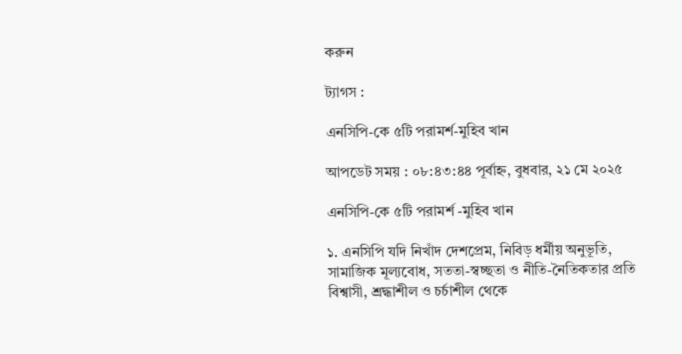করুন

ট্যাগস :

এনসিপি-কে ৫টি পরামর্শ-মুহিব খান

আপডেট সময় : ০৮:৪৩:৪৪ পূর্বাহ্ন, বুধবার, ২১ মে ২০২৫

এনসিপি-কে ৫টি পরামর্শ -মুহিব খান

১. এনসিপি যদি নিখাঁদ দেশপ্রেম, নিবিড় ধর্মীয় অনুভূতি, সামাজিক মূল্যবোধ, সততা-স্বচ্ছতা ও নীতি-নৈতিকতার প্রতি বিশ্বাসী, শ্রদ্ধাশীল ও চর্চাশীল থেকে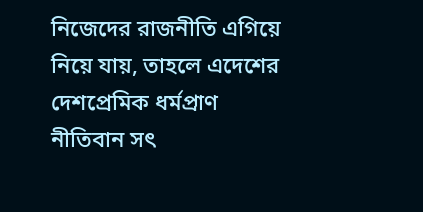নিজেদের রাজনীতি এগিয়ে নিয়ে যায়, তাহলে এদেশের দেশপ্রেমিক ধর্মপ্রাণ নীতিবান সৎ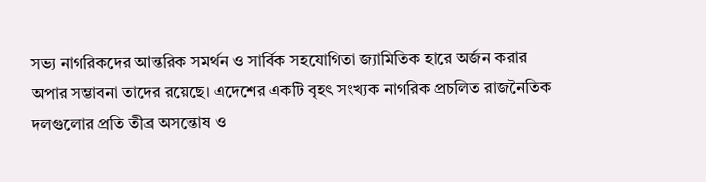সভ্য নাগরিকদের আন্তরিক সমর্থন ও সার্বিক সহযোগিতা জ্যামিতিক হারে অর্জন করার অপার সম্ভাবনা তাদের রয়েছে। এদেশের একটি বৃহৎ সংখ্যক নাগরিক প্রচলিত রাজনৈতিক দলগুলোর প্রতি তীব্র অসন্তোষ ও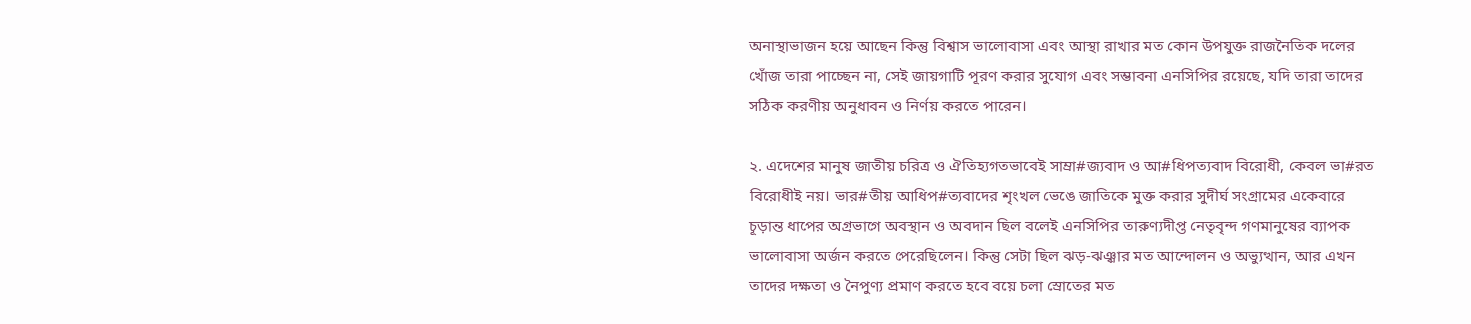অনাস্থাভাজন হয়ে আছেন কিন্তু বিশ্বাস ভালোবাসা এবং আস্থা রাখার মত কোন উপযুক্ত রাজনৈতিক দলের খোঁজ তারা পাচ্ছেন না, সেই জায়গাটি পূরণ করার সুযোগ এবং সম্ভাবনা এনসিপির রয়েছে, যদি তারা তাদের সঠিক করণীয় অনুধাবন ও নির্ণয় করতে পারেন।

২. এদেশের মানুষ জাতীয় চরিত্র ও ঐতিহ্যগতভাবেই সাম্রা#জ্যবাদ ও আ#ধিপত্যবাদ বিরোধী, কেবল ভা#রত বিরোধীই নয়। ভার#তীয় আধিপ#ত্যবাদের শৃংখল ভেঙে জাতিকে মুক্ত করার সুদীর্ঘ সংগ্রামের একেবারে চূড়ান্ত ধাপের অগ্রভাগে অবস্থান ও অবদান ছিল বলেই এনসিপির তারুণ্যদীপ্ত নেতৃবৃন্দ গণমানুষের ব্যাপক ভালোবাসা অর্জন করতে পেরেছিলেন। কিন্তু সেটা ছিল ঝড়-ঝঞ্ঝার মত আন্দোলন ও অভ্যুত্থান, আর এখন তাদের দক্ষতা ও নৈপুণ্য প্রমাণ করতে হবে বয়ে চলা স্রোতের মত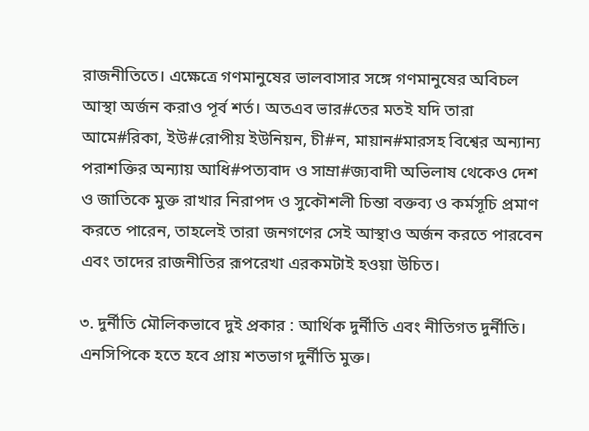রাজনীতিতে। এক্ষেত্রে গণমানুষের ভালবাসার সঙ্গে গণমানুষের অবিচল আস্থা অর্জন করাও পূর্ব শর্ত। অতএব ভার#তের মতই যদি তারা আমে#রিকা, ইউ#রোপীয় ইউনিয়ন, চী#ন, মায়ান#মারসহ বিশ্বের অন্যান্য পরাশক্তির অন্যায় আধি#পত্যবাদ ও সাম্রা#জ্যবাদী অভিলাষ থেকেও দেশ ও জাতিকে মুক্ত রাখার নিরাপদ ও সুকৌশলী চিন্তা বক্তব্য ও কর্মসূচি প্রমাণ করতে পারেন, তাহলেই তারা জনগণের সেই আস্থাও অর্জন করতে পারবেন এবং তাদের রাজনীতির রূপরেখা এরকমটাই হওয়া উচিত।

৩. দুর্নীতি মৌলিকভাবে দুই প্রকার : আর্থিক দুর্নীতি এবং নীতিগত দুর্নীতি। এনসিপিকে হতে হবে প্রায় শতভাগ দুর্নীতি মুক্ত।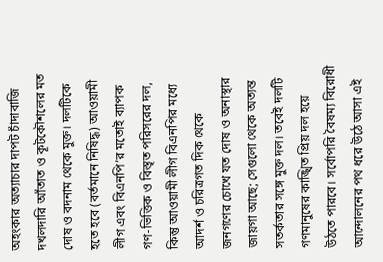অহংকার অত্যাচার দাপট চাঁদাবাজি দখলদারি আঁতাত ও কূটকৌশলের মত দোষ ও বদনাম থেকে মুক্ত। দলটিকে হতে হবে (বর্তমানে নিষিদ্ধ) আওয়ামী লীগ এবং বিএনপি’র মতোই ব্যাপক গণ-ভিত্তিক ও বিস্তৃত পরিসরের দল, কিন্তু আওয়ামী লীগ বিএনপির মধ্যে আদর্শ ও চরিত্রগত দিক থেকে জনগণের চোখে যত দোষ ও অনাস্থার জায়গা আছে; সেগুলো থেকে অত্যন্ত সতর্কতার সঙ্গে মুক্ত দল। তবেই দলটি গণমানুষের কাঙ্খিত প্রিয় দল হয়ে উঠতে পারবে। সর্বোপরি বৈষম্য বিরোধী আন্দোলনের পথ ধরে উঠে আসা এই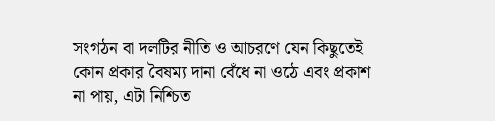সংগঠন বা দলটির নীতি ও আচরণে যেন কিছুতেই কোন প্রকার বৈষম্য দানা বেঁধে না ওঠে এবং প্রকাশ না পায়, এটা নিশ্চিত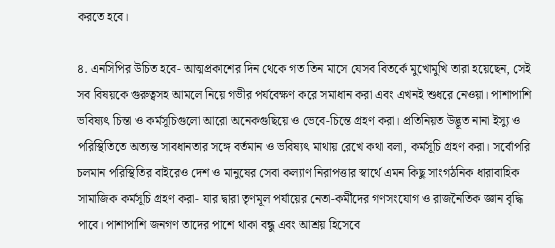করতে হবে।

৪. এনসিপির উচিত হবে- আত্মপ্রকাশের দিন থেকে গত তিন মাসে যেসব বিতর্কে মুখোমুখি তারা হয়েছেন, সেই সব বিষয়কে গুরুত্বসহ আমলে নিয়ে গভীর পর্যবেক্ষণ করে সমাধান করা এবং এখনই শুধরে নেওয়া। পাশাপাশি ভবিষ্যৎ চিন্তা ও কর্মসূচিগুলো আরো অনেকগুছিয়ে ও ভেবে-চিন্তে গ্রহণ করা। প্রতিনিয়ত উদ্ভূত নানা ইস্যু ও পরিস্থিতিতে অত্যন্ত সাবধানতার সঙ্গে বর্তমান ও ভবিষ্যৎ মাথায় রেখে কথা বলা, কর্মসূচি গ্রহণ করা। সর্বোপরি চলমান পরিস্থিতির বাইরেও দেশ ও মানুষের সেবা কল্যাণ নিরাপত্তার স্বার্থে এমন কিছু সাংগঠনিক ধারাবাহিক সামাজিক কর্মসূচি গ্রহণ করা- যার দ্বারা তৃণমূল পর্যায়ের নেতা-কর্মীদের গণসংযোগ ও রাজনৈতিক জ্ঞান বৃদ্ধি পাবে। পাশাপাশি জনগণ তাদের পাশে থাকা বন্ধু এবং আশ্রয় হিসেবে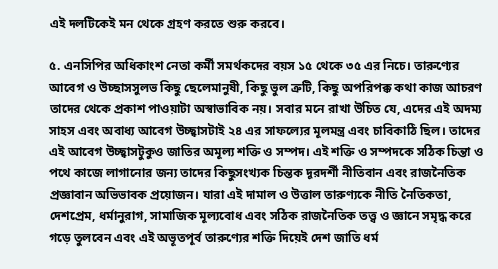এই দলটিকেই মন থেকে গ্রহণ করতে শুরু করবে।

৫. এনসিপির অধিকাংশ নেতা কর্মী সমর্থকদের বয়স ১৫ থেকে ৩৫ এর নিচে। তারুণ্যের আবেগ ও উচ্ছাসসুলভ কিছু ছেলেমানুষী, কিছু ভুল ত্রুটি, কিছু অপরিপক্ক কথা কাজ আচরণ তাদের থেকে প্রকাশ পাওয়াটা অস্বাভাবিক নয়। সবার মনে রাখা উচিত যে, এদের এই অদম্য সাহস এবং অবাধ্য আবেগ উচ্ছ্বাসটাই ২৪ এর সাফল্যের মূলমন্ত্র এবং চাবিকাঠি ছিল। তাদের এই আবেগ উচ্ছ্বাসটুকুও জাতির অমূল্য শক্তি ও সম্পদ। এই শক্তি ও সম্পদকে সঠিক চিন্তা ও পথে কাজে লাগানোর জন্য তাদের কিছুসংখ্যক চিন্তক দূরদর্শী নীতিবান এবং রাজনৈতিক প্রজ্ঞাবান অভিভাবক প্রয়োজন। যারা এই দামাল ও উত্তাল তারুণ্যকে নীতি নৈতিকতা, দেশপ্রেম, ধর্মানুরাগ, সামাজিক মূল্যবোধ এবং সঠিক রাজনৈতিক তত্ত্ব ও জ্ঞানে সমৃদ্ধ করে গড়ে তুলবেন এবং এই অভূতপূর্ব তারুণ্যের শক্তি দিয়েই দেশ জাতি ধর্ম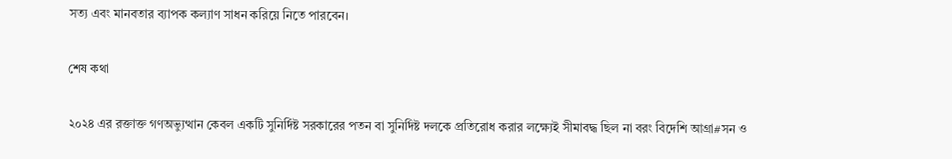সত্য এবং মানবতার ব্যাপক কল্যাণ সাধন করিয়ে নিতে পারবেন।

শেষ কথা

২০২৪ এর রক্তাক্ত গণঅভ্যুত্থান কেবল একটি সুনির্দিষ্ট সরকারের পতন বা সুনির্দিষ্ট দলকে প্রতিরোধ করার লক্ষ্যেই সীমাবদ্ধ ছিল না বরং বিদেশি আগ্রা#সন ও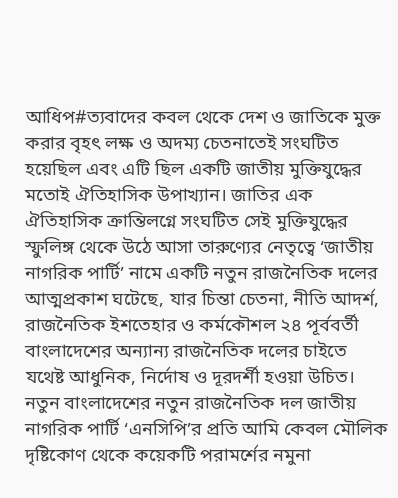আধিপ#ত্যবাদের কবল থেকে দেশ ও জাতিকে মুক্ত করার বৃহৎ লক্ষ ও অদম্য চেতনাতেই সংঘটিত হয়েছিল এবং এটি ছিল একটি জাতীয় মুক্তিযুদ্ধের মতোই ঐতিহাসিক উপাখ্যান। জাতির এক ঐতিহাসিক ক্রান্তিলগ্নে সংঘটিত সেই মুক্তিযুদ্ধের স্ফুলিঙ্গ থেকে উঠে আসা তারুণ্যের নেতৃত্বে ‘জাতীয় নাগরিক পার্টি’ নামে একটি নতুন রাজনৈতিক দলের আত্মপ্রকাশ ঘটেছে, যার চিন্তা চেতনা, নীতি আদর্শ, রাজনৈতিক ইশতেহার ও কর্মকৌশল ২৪ পূর্ববর্তী বাংলাদেশের অন্যান্য রাজনৈতিক দলের চাইতে যথেষ্ট আধুনিক, নির্দোষ ও দূরদর্শী হওয়া উচিত। নতুন বাংলাদেশের নতুন রাজনৈতিক দল জাতীয় নাগরিক পার্টি ‘এনসিপি’র প্রতি আমি কেবল মৌলিক দৃষ্টিকোণ থেকে কয়েকটি পরামর্শের নমুনা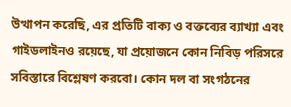উত্থাপন করেছি, এর প্রতিটি বাক্য ও বক্তব্যের ব্যাখ্যা এবং গাইডলাইনও রয়েছে, যা প্রয়োজনে কোন নিবিড় পরিসরে সবিস্তারে বিশ্লেষণ করবো। কোন দল বা সংগঠনের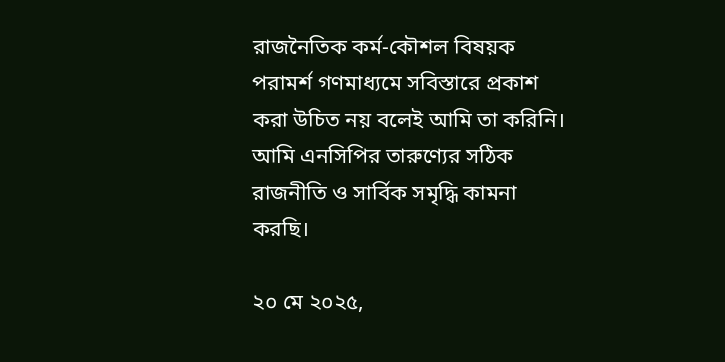রাজনৈতিক কর্ম-কৌশল বিষয়ক পরামর্শ গণমাধ্যমে সবিস্তারে প্রকাশ করা উচিত নয় বলেই আমি তা করিনি। আমি এনসিপির তারুণ্যের সঠিক রাজনীতি ও সার্বিক সমৃদ্ধি কামনা করছি।

২০ মে ২০২৫,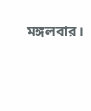মঙ্গলবার।